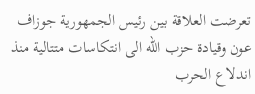تعرضت العلاقة بين رئيس الجمهورية جوزاف عون وقيادة حزب الله الى انتكاسات متتالية منذ اندلاع الحرب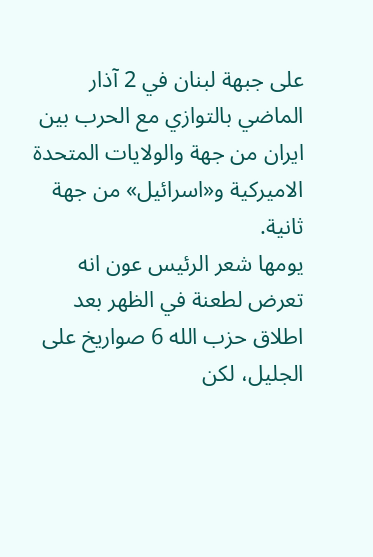على جبهة لبنان في 2 آذار الماضي بالتوازي مع الحرب بين ايران من جهة والولايات المتحدة الاميركية و«اسرائيل» من جهة ثانية.
يومها شعر الرئيس عون انه تعرض لطعنة في الظهر بعد اطلاق حزب الله 6 صواريخ على الجليل، لكن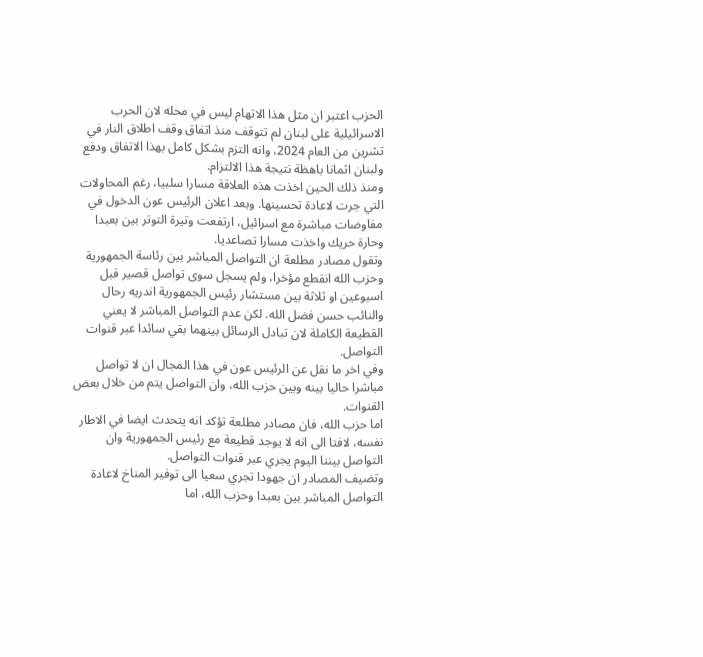الحزب اعتبر ان مثل هذا الاتهام ليس في محله لان الحرب الاسرائيلية على لبنان لم تتوقف منذ اتفاق وقف اطلاق النار في تشرين من العام 2024، وانه التزم بشكل كامل بهذا الاتفاق ودفع ولبنان اثمانا باهظة نتيجة هذا الالتزام.
ومنذ ذلك الحين اخذت هذه العلاقة مسارا سلبيا، رغم المحاولات التي جرت لاعادة تحسينها. وبعد اعلان الرئيس عون الدخول في مفاوضات مباشرة مع اسرائيل، ارتفعت وتيرة التوتر بين بعبدا وحارة حريك واخذت مسارا تصاعديا.
وتقول مصادر مطلعة ان التواصل المباشر بين رئاسة الجمهورية وحزب الله انقطع مؤخرا، ولم يسجل سوى تواصل قصير قبل اسبوعين او ثلاثة بين مستشار رئيس الجمهورية اندريه رحال والنائب حسن فضل الله. لكن عدم التواصل المباشر لا يعني القطيعة الكاملة لان تبادل الرسائل بينهما بقي سائدا عبر قنوات التواصل.
وفي اخر ما نقل عن الرئيس عون في هذا المجال ان لا تواصل مباشرا حاليا بينه وبين حزب الله، وان التواصل يتم من خلال بعض القنوات.
اما حزب الله، فان مصادر مطلعة تؤكد انه يتحدث ايضا في الاطار نفسه، لافتا الى انه لا يوجد قطيعة مع رئيس الجمهورية وان التواصل بيننا اليوم يجري عبر قنوات التواصل.
وتضيف المصادر ان جهودا تجري سعيا الى توفير المناخ لاعادة التواصل المباشر بين بعبدا وحزب الله، اما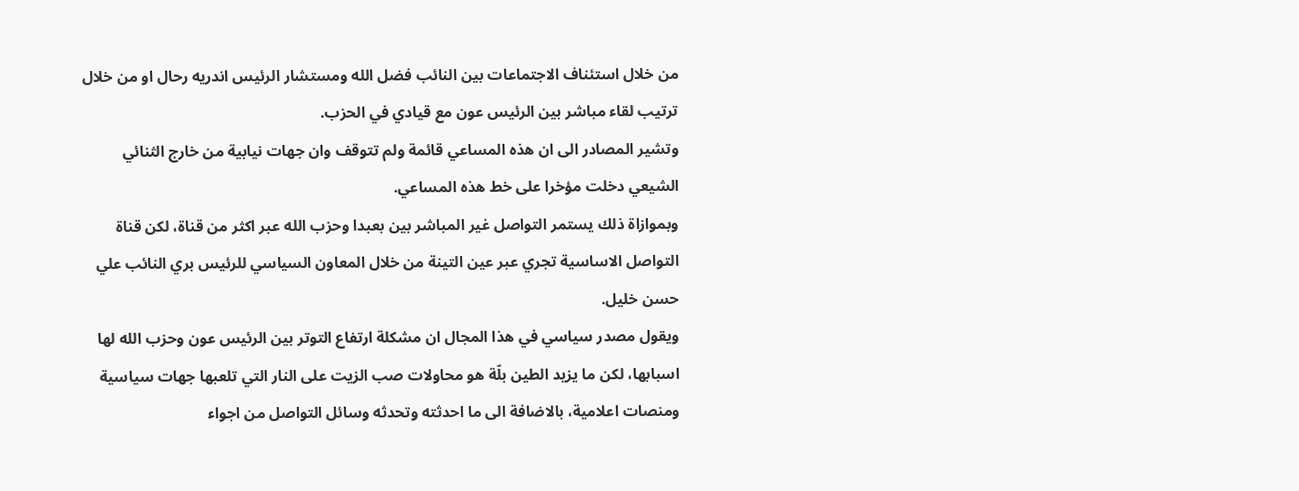من خلال استئناف الاجتماعات بين النائب فضل الله ومستشار الرئيس اندريه رحال او من خلال ترتيب لقاء مباشر بين الرئيس عون مع قيادي في الحزب.
وتشير المصادر الى ان هذه المساعي قائمة ولم تتوقف وان جهات نيابية من خارج الثنائي الشيعي دخلت مؤخرا على خط هذه المساعي.
وبموازاة ذلك يستمر التواصل غير المباشر بين بعبدا وحزب الله عبر اكثر من قناة، لكن قناة التواصل الاساسية تجري عبر عين التينة من خلال المعاون السياسي للرئيس بري النائب علي حسن خليل.
ويقول مصدر سياسي في هذا المجال ان مشكلة ارتفاع التوتر بين الرئيس عون وحزب الله لها اسبابها، لكن ما يزيد الطين بلّة هو محاولات صب الزيت على النار التي تلعبها جهات سياسية ومنصات اعلامية، بالاضافة الى ما احدثته وتحدثه وسائل التواصل من اجواء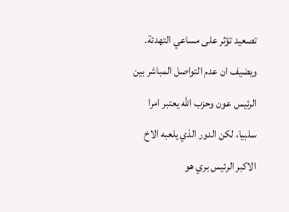تصعيد تؤثر على مساعي التهدئة.
ويضيف ان عدم التواصل المباشر بين الرئيس عون وحزب الله يعتبر امرا سلبيا، لكن الدور الذي يلعبه الاخ الاكبر الرئيس بري هو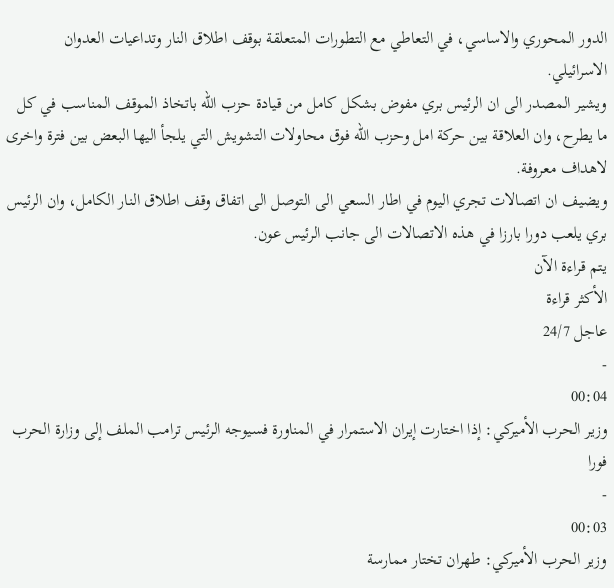الدور المحوري والاساسي، في التعاطي مع التطورات المتعلقة بوقف اطلاق النار وتداعيات العدوان الاسرائيلي.
ويشير المصدر الى ان الرئيس بري مفوض بشكل كامل من قيادة حزب الله باتخاذ الموقف المناسب في كل ما يطرح، وان العلاقة بين حركة امل وحزب الله فوق محاولات التشويش التي يلجأ اليها البعض بين فترة واخرى لاهداف معروفة.
ويضيف ان اتصالات تجري اليوم في اطار السعي الى التوصل الى اتفاق وقف اطلاق النار الكامل، وان الرئيس بري يلعب دورا بارزا في هذه الاتصالات الى جانب الرئيس عون.
يتم قراءة الآن
الأكثر قراءة
عاجل 24/7
-
00:04
وزير الحرب الأميركي: إذا اختارت إيران الاستمرار في المناورة فسيوجه الرئيس ترامب الملف إلى وزارة الحرب فورا
-
00:03
وزير الحرب الأميركي: طهران تختار ممارسة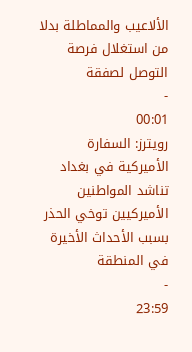الألاعيب والمماطلة بدلا من استغلال فرصة التوصل لصفقة
-
00:01
رويترز: السفارة الأميركية في بغداد تناشد المواطنين الأميركيين توخي الحذر بسبب الأحداث الأخيرة في المنطقة
-
23:59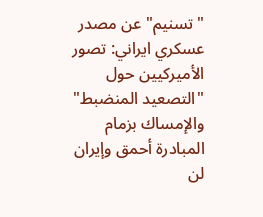"تسنيم" عن مصدر عسكري ايراني: تصور الأميركيين حول "التصعيد المنضبط" والإمساك بزمام المبادرة أحمق وإيران لن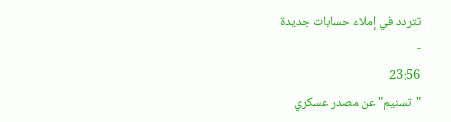تتردد في إملاء حسابات جديدة
-
23:56
"تسنيم" عن مصدر عسكري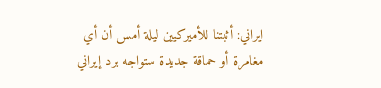ايراني: أثبتنا للأميركيين ليلة أمس أن أي مغامرة أو حماقة جديدة ستواجه برد إيراني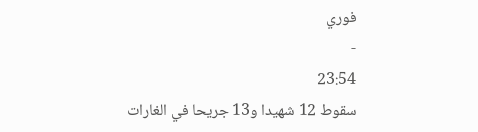فوري
-
23:54
سقوط 12 شهيدا و13 جريحا في الغارات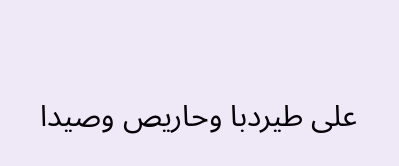على طيردبا وحاريص وصيدا